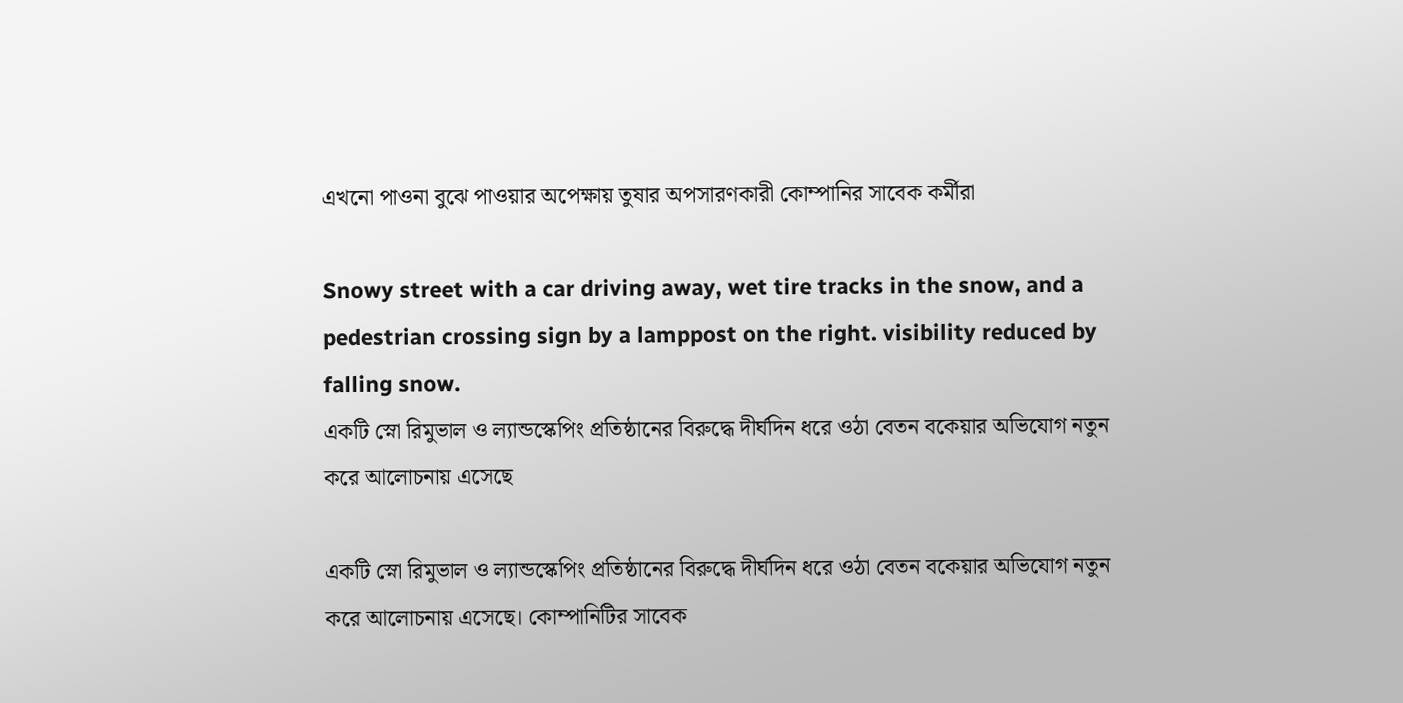এখনো পাওনা বুঝে পাওয়ার অপেক্ষায় তুষার অপসারণকারী কোম্পানির সাবেক কর্মীরা

Snowy street with a car driving away, wet tire tracks in the snow, and a pedestrian crossing sign by a lamppost on the right. visibility reduced by falling snow.
একটি স্নো রিমুভাল ও ল্যান্ডস্কেপিং প্রতিষ্ঠানের বিরুদ্ধে দীর্ঘদিন ধরে ওঠা বেতন বকেয়ার অভিযোগ নতুন করে আলোচনায় এসেছে

একটি স্নো রিমুভাল ও ল্যান্ডস্কেপিং প্রতিষ্ঠানের বিরুদ্ধে দীর্ঘদিন ধরে ওঠা বেতন বকেয়ার অভিযোগ নতুন করে আলোচনায় এসেছে। কোম্পানিটির সাবেক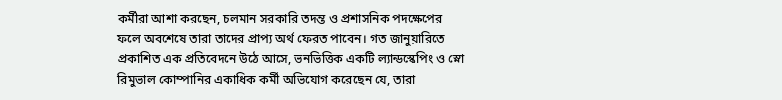কর্মীরা আশা করছেন, চলমান সরকারি তদন্ত ও প্রশাসনিক পদক্ষেপের ফলে অবশেষে তারা তাদের প্রাপ্য অর্থ ফেরত পাবেন। গত জানুয়ারিতে প্রকাশিত এক প্রতিবেদনে উঠে আসে, ভনভিত্তিক একটি ল্যান্ডস্কেপিং ও স্নো রিমুভাল কোম্পানির একাধিক কর্মী অভিযোগ করেছেন যে, তারা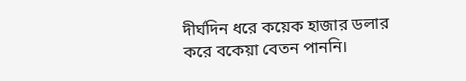দীর্ঘদিন ধরে কয়েক হাজার ডলার করে বকেয়া বেতন পাননি।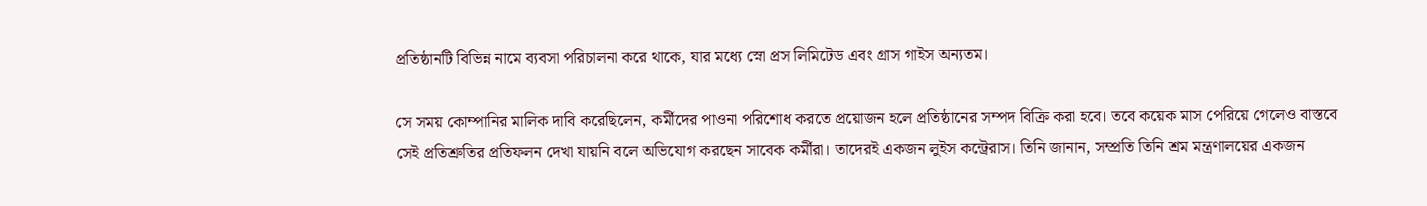প্রতিষ্ঠানটি বিভিন্ন নামে ব্যবসা পরিচালনা করে থাকে, যার মধ্যে স্নো প্রস লিমিটেড এবং গ্রাস গাইস অন্যতম।

সে সময় কোম্পানির মালিক দাবি করেছিলেন, কর্মীদের পাওনা পরিশোধ করতে প্রয়োজন হলে প্রতিষ্ঠানের সম্পদ বিক্রি করা হবে। তবে কয়েক মাস পেরিয়ে গেলেও বাস্তবে সেই প্রতিশ্রুতির প্রতিফলন দেখা যায়নি বলে অভিযোগ করছেন সাবেক কর্মীরা। তাদেরই একজন লুইস কন্ট্রেরাস। তিনি জানান, সম্প্রতি তিনি শ্রম মন্ত্রণালয়ের একজন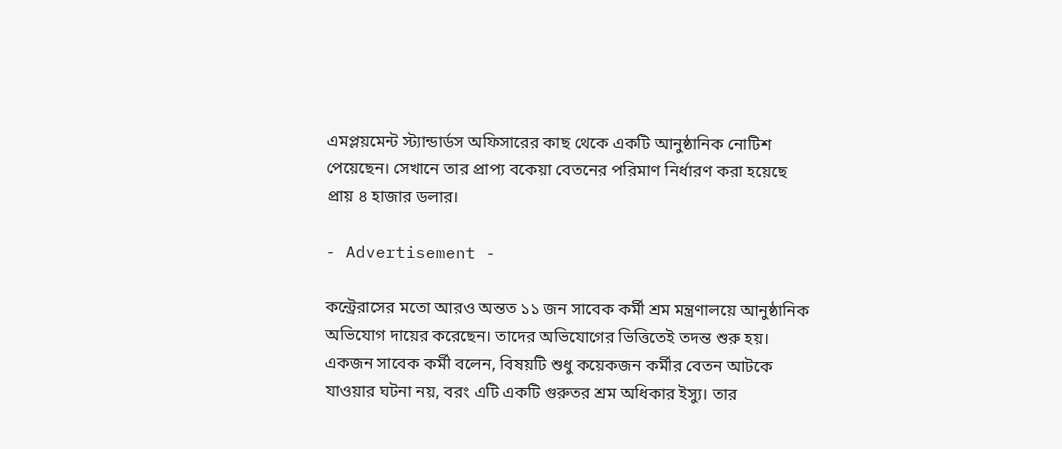এমপ্লয়মেন্ট স্ট্যান্ডার্ডস অফিসারের কাছ থেকে একটি আনুষ্ঠানিক নোটিশ পেয়েছেন। সেখানে তার প্রাপ্য বকেয়া বেতনের পরিমাণ নির্ধারণ করা হয়েছে প্রায় ৪ হাজার ডলার।

- Advertisement -

কন্ট্রেরাসের মতো আরও অন্তত ১১ জন সাবেক কর্মী শ্রম মন্ত্রণালয়ে আনুষ্ঠানিক অভিযোগ দায়ের করেছেন। তাদের অভিযোগের ভিত্তিতেই তদন্ত শুরু হয়। একজন সাবেক কর্মী বলেন, বিষয়টি শুধু কয়েকজন কর্মীর বেতন আটকে যাওয়ার ঘটনা নয়, বরং এটি একটি গুরুতর শ্রম অধিকার ইস্যু। তার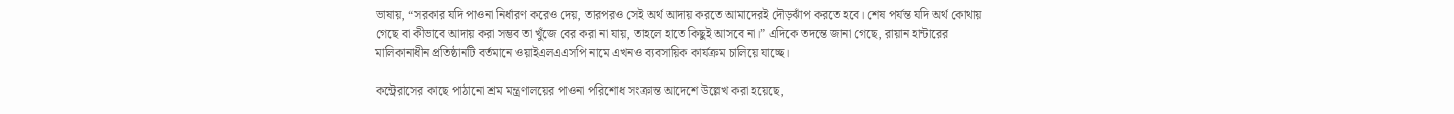ভাষায়, “সরকার যদি পাওনা নির্ধারণ করেও দেয়, তারপরও সেই অর্থ আদায় করতে আমাদেরই দৌড়ঝাঁপ করতে হবে। শেষ পর্যন্ত যদি অর্থ কোথায় গেছে বা কীভাবে আদায় করা সম্ভব তা খুঁজে বের করা না যায়, তাহলে হাতে কিছুই আসবে না।” এদিকে তদন্তে জানা গেছে, রায়ান হান্টারের মালিকানাধীন প্রতিষ্ঠানটি বর্তমানে ওয়াইএলএএসপি নামে এখনও ব্যবসায়িক কার্যক্রম চালিয়ে যাচ্ছে।

কন্ট্রেরাসের কাছে পাঠানো শ্রম মন্ত্রণালয়ের পাওনা পরিশোধ সংক্রান্ত আদেশে উল্লেখ করা হয়েছে,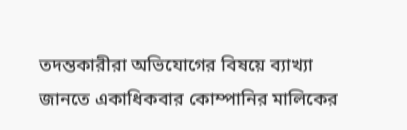তদন্তকারীরা অভিযোগের বিষয়ে ব্যাখ্যা জানতে একাধিকবার কোম্পানির মালিকের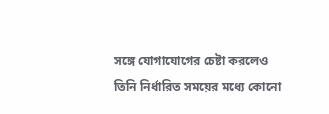সঙ্গে যোগাযোগের চেষ্টা করলেও তিনি নির্ধারিত সময়ের মধ্যে কোনো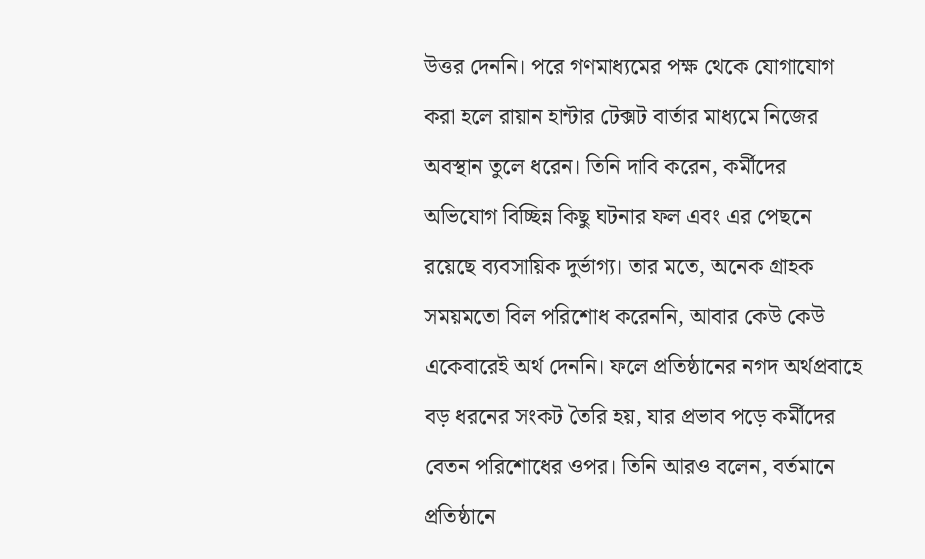উত্তর দেননি। পরে গণমাধ্যমের পক্ষ থেকে যোগাযোগ করা হলে রায়ান হান্টার টেক্সট বার্তার মাধ্যমে নিজের অবস্থান তুলে ধরেন। তিনি দাবি করেন, কর্মীদের অভিযোগ বিচ্ছিন্ন কিছু ঘটনার ফল এবং এর পেছনে রয়েছে ব্যবসায়িক দুর্ভাগ্য। তার মতে, অনেক গ্রাহক সময়মতো বিল পরিশোধ করেননি, আবার কেউ কেউ একেবারেই অর্থ দেননি। ফলে প্রতিষ্ঠানের নগদ অর্থপ্রবাহে বড় ধরনের সংকট তৈরি হয়, যার প্রভাব পড়ে কর্মীদের বেতন পরিশোধের ওপর। তিনি আরও বলেন, বর্তমানে প্রতিষ্ঠানে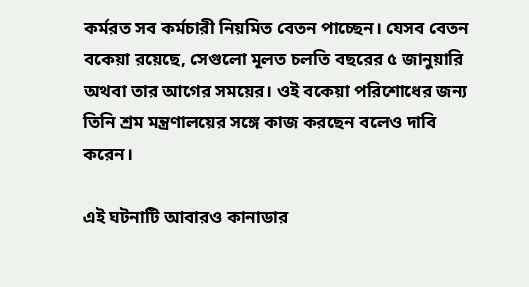কর্মরত সব কর্মচারী নিয়মিত বেতন পাচ্ছেন। যেসব বেতন বকেয়া রয়েছে, সেগুলো মূলত চলতি বছরের ৫ জানুয়ারি অথবা তার আগের সময়ের। ওই বকেয়া পরিশোধের জন্য তিনি শ্রম মন্ত্রণালয়ের সঙ্গে কাজ করছেন বলেও দাবি করেন।

এই ঘটনাটি আবারও কানাডার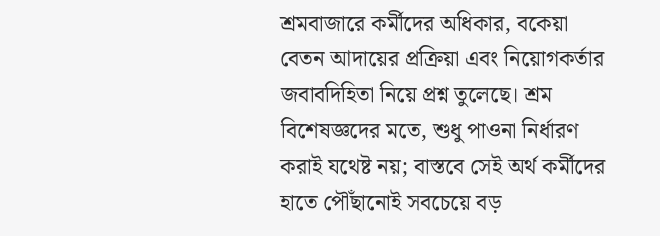শ্রমবাজারে কর্মীদের অধিকার, বকেয়া বেতন আদায়ের প্রক্রিয়া এবং নিয়োগকর্তার জবাবদিহিতা নিয়ে প্রশ্ন তুলেছে। শ্রম বিশেষজ্ঞদের মতে, শুধু পাওনা নির্ধারণ করাই যথেষ্ট নয়; বাস্তবে সেই অর্থ কর্মীদের হাতে পৌঁছানোই সবচেয়ে বড়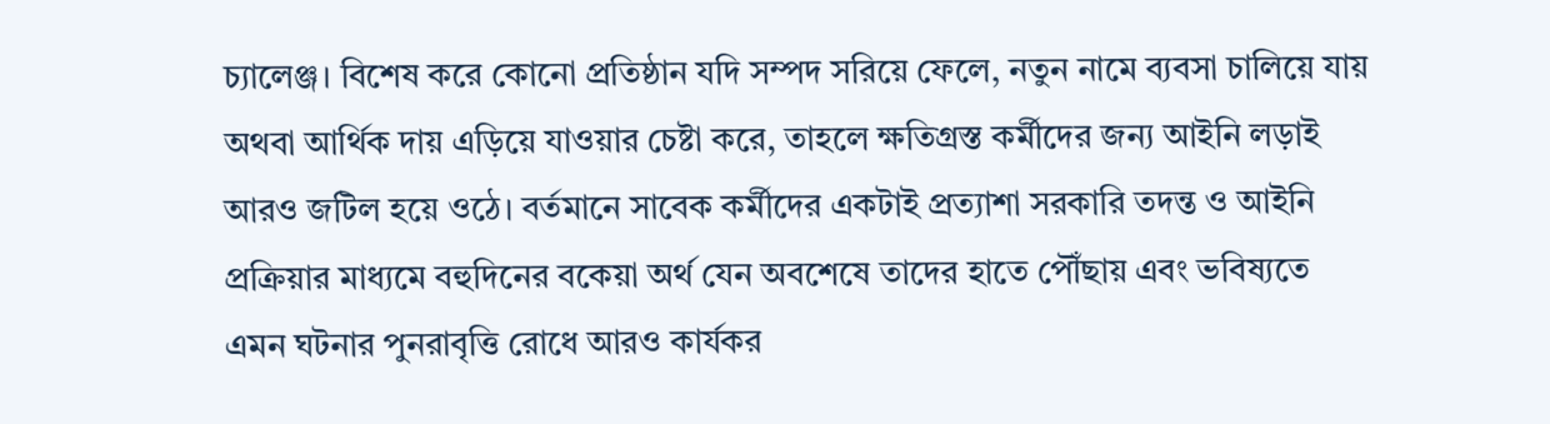চ্যালেঞ্জ। বিশেষ করে কোনো প্রতিষ্ঠান যদি সম্পদ সরিয়ে ফেলে, নতুন নামে ব্যবসা চালিয়ে যায় অথবা আর্থিক দায় এড়িয়ে যাওয়ার চেষ্টা করে, তাহলে ক্ষতিগ্রস্ত কর্মীদের জন্য আইনি লড়াই আরও জটিল হয়ে ওঠে। বর্তমানে সাবেক কর্মীদের একটাই প্রত্যাশা সরকারি তদন্ত ও আইনি প্রক্রিয়ার মাধ্যমে বহুদিনের বকেয়া অর্থ যেন অবশেষে তাদের হাতে পৌঁছায় এবং ভবিষ্যতে এমন ঘটনার পুনরাবৃত্তি রোধে আরও কার্যকর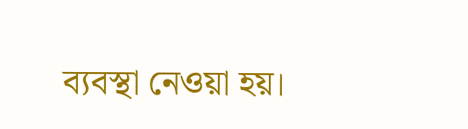ব্যবস্থা নেওয়া হয়।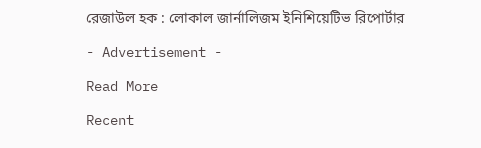রেজাউল হক : লোকাল জার্নালিজম ইনিশিয়েটিভ রিপোর্টার

- Advertisement -

Read More

Recent